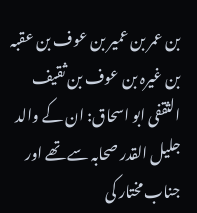بن عمر بن عمیر بن عوف بن عقبہ بن غیرہ بن عوف بن ثقیف الثقفی ابو اسحاق: ان کے والد جلیل القدر صحابہ سے تھے اور جناب مختار کی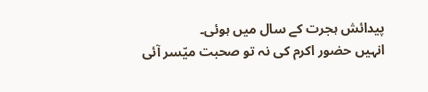پیدائش ہجرت کے سال میں ہوئی۔
انہیں حضور اکرم کی نہ تو صحبت میّسر آئی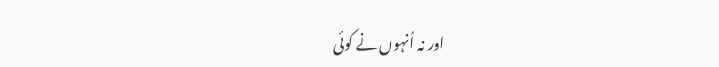اور نہ اُنہوں نے کوئی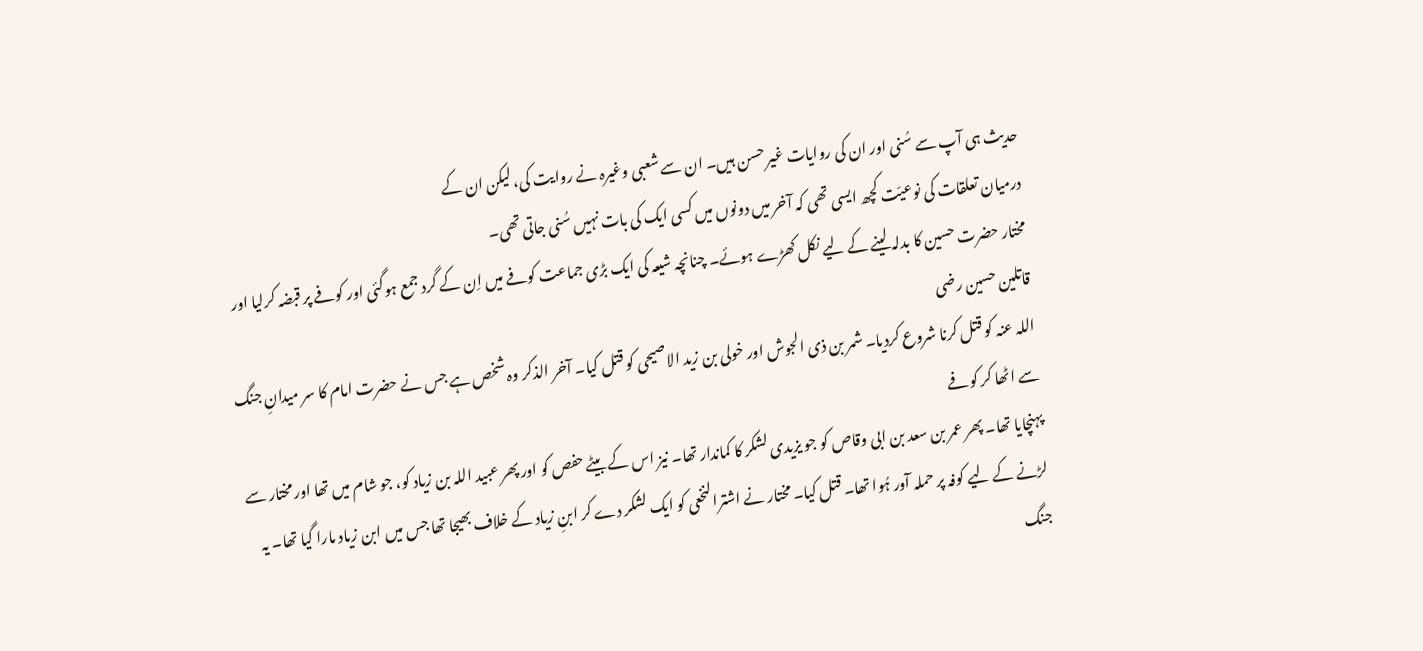حدیث ہی آپ سے سُنی اور ان کی روایات غیر حسن ہیں۔ ان سے شعبی وغیرہ نے روایت کی، لیکن ان کے
درمیان تعلقات کی نوعیّت کچھ ایسی تھی کہ آخر میں دونوں میں کسی ایک کی بات نہیں سُنی جاتی تھی۔
مختار حضرت حسین کا بدلہ لینے کے لیے نکل کھڑے ہوئے۔ چنانچہ شیعہ کی ایک بڑی جماعت کوفے میں اِن کے گرد جمع ہوگئی اور کوفے پر قبضہ کرلیا اور قاتلین حسین رضی
اللہ عنہ کو قتل کرنا شروع کردیا۔ شمر بن ذی الجوش اور خولی بن زید الاصیحی کو قتل کیا۔ آخر الذکر وہ شخص ہے جس نے حضرت امام کا سر میدانِ جنگ سے اٹھا کر کوفے
پہنچایا تھا۔ پھر عمر بن سعد بن ابی وقاص کو جو یزیدی لشکر کا کماندار تھا۔ نیز اس کے بیٹے حفص کو اور پھر عبید اللہ بن زیاد کو، جو شام میں تھا اور مختار سے
لڑنے کے لیے کوفہ پر حملہ آور ہُوا تھا۔ قتل کیا۔ مختار نے اشترالنخعی کو ایک لشکر دے کر ابنِ زیاد کے خلاف بھیجا تھا جس میں ابن زیاد مارا گیا تھا۔ یہ جنگ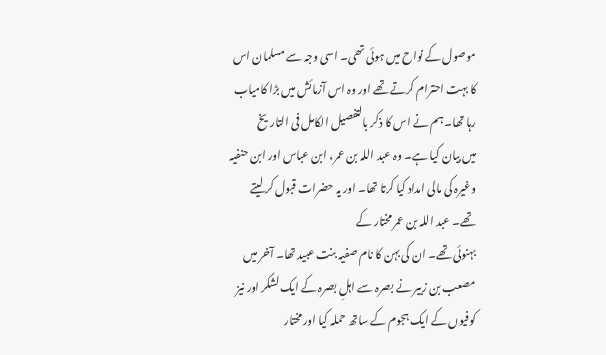موصول کے نواح میں ہوئی تھی۔ اسی وجہ سے مسلمان اس کا بہت احترام کرتے تھے اور وہ اس آزمائش میں بڑا کامیاب رہا تھا۔ ہم نے اس کا ذکر بالتفصیل الکامل فی التاریخ
میں بیان کیا ہے۔ وہ عبد اللہ بن عمر، ابن عباس اور ابن حنفیہ وغیرہ کی مالی امداد کیا کرتا تھا۔ اور یہ حضرات قبول کر لیتے تھے۔ عبد اللہ بن عمر مختار کے
بہنوئی تھے۔ ان کی بہن کا نام صفیہ بنت عبید تھا۔ آخر میں مصعب بن زبیر نے بصرہ سے اہلِ بصرہ کے ایک لشکر اور نیز کوفیوں کے ایک ہجوم کے ساتھ حملہ کیا اور مختار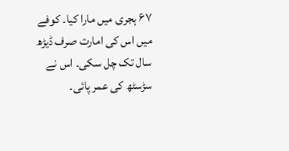۶۷ ہجری میں مارا کیا۔ کوفے میں اس کی امارت صرف ڈیڑھ سال تک چل سکی۔ اس نے سڑسٹھ کی عمر پائی۔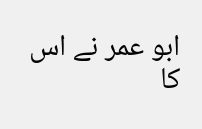ابو عمر نے اس کا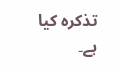تذکرہ کیا ہے۔